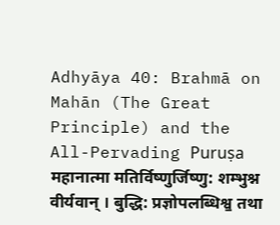Adhyāya 40: Brahmā on Mahān (The Great Principle) and the All-Pervading Puruṣa
महानात्मा मतिर्विष्णुर्जिष्णु: शम्भुश्न वीर्यवान् । बुद्धि: प्रज्ञोपलब्धिश्व॒ तथा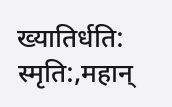ख्यातिर्धति: स्मृति:,महान्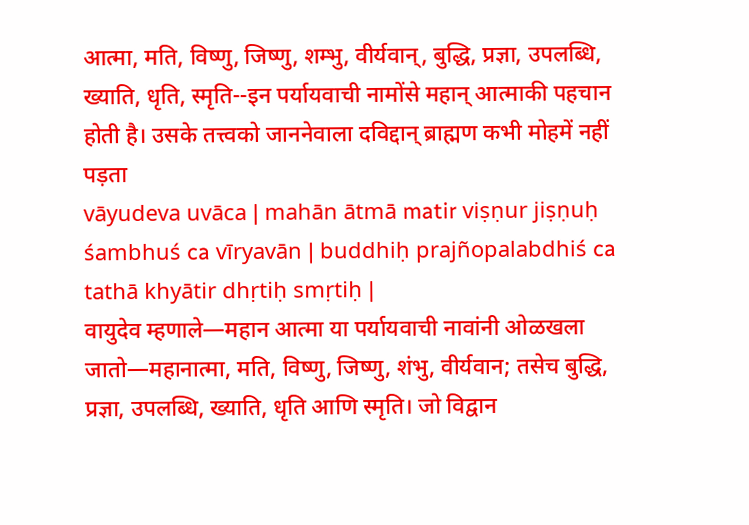आत्मा, मति, विष्णु, जिष्णु, शम्भु, वीर्यवान्, बुद्धि, प्रज्ञा, उपलब्धि, ख्याति, धृति, स्मृति--इन पर्यायवाची नामोंसे महान् आत्माकी पहचान होती है। उसके तत्त्वको जाननेवाला दविद्दान् ब्राह्मण कभी मोहमें नहीं पड़ता
vāyudeva uvāca | mahān ātmā matir viṣṇur jiṣṇuḥ śambhuś ca vīryavān | buddhiḥ prajñopalabdhiś ca tathā khyātir dhṛtiḥ smṛtiḥ |
वायुदेव म्हणाले—महान आत्मा या पर्यायवाची नावांनी ओळखला जातो—महानात्मा, मति, विष्णु, जिष्णु, शंभु, वीर्यवान; तसेच बुद्धि, प्रज्ञा, उपलब्धि, ख्याति, धृति आणि स्मृति। जो विद्वान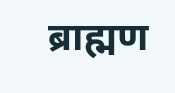ब्राह्मण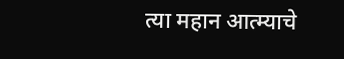त्या महान आत्म्याचे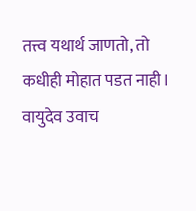तत्त्व यथार्थ जाणतो, तो कधीही मोहात पडत नाही।
वायुदेव उवाच